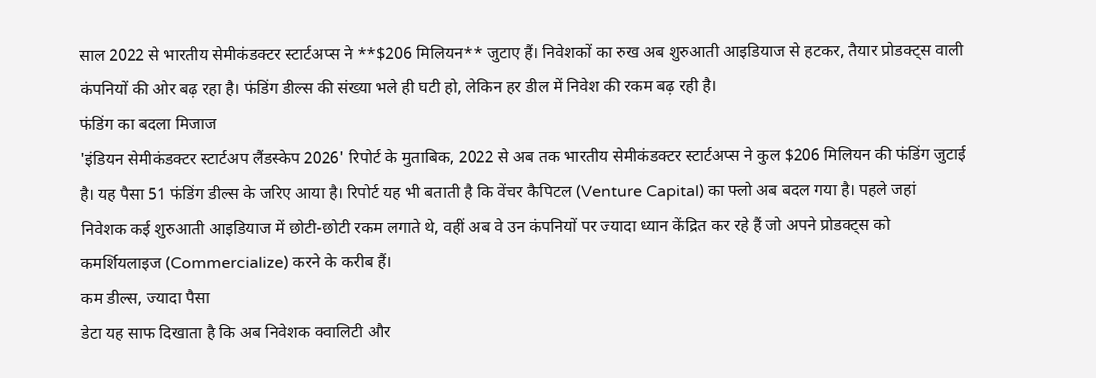साल 2022 से भारतीय सेमीकंडक्टर स्टार्टअप्स ने **$206 मिलियन** जुटाए हैं। निवेशकों का रुख अब शुरुआती आइडियाज से हटकर, तैयार प्रोडक्ट्स वाली कंपनियों की ओर बढ़ रहा है। फंडिंग डील्स की संख्या भले ही घटी हो, लेकिन हर डील में निवेश की रकम बढ़ रही है।
फंडिंग का बदला मिजाज
'इंडियन सेमीकंडक्टर स्टार्टअप लैंडस्केप 2026' रिपोर्ट के मुताबिक, 2022 से अब तक भारतीय सेमीकंडक्टर स्टार्टअप्स ने कुल $206 मिलियन की फंडिंग जुटाई है। यह पैसा 51 फंडिंग डील्स के जरिए आया है। रिपोर्ट यह भी बताती है कि वेंचर कैपिटल (Venture Capital) का फ्लो अब बदल गया है। पहले जहां निवेशक कई शुरुआती आइडियाज में छोटी-छोटी रकम लगाते थे, वहीं अब वे उन कंपनियों पर ज्यादा ध्यान केंद्रित कर रहे हैं जो अपने प्रोडक्ट्स को कमर्शियलाइज (Commercialize) करने के करीब हैं।
कम डील्स, ज्यादा पैसा
डेटा यह साफ दिखाता है कि अब निवेशक क्वालिटी और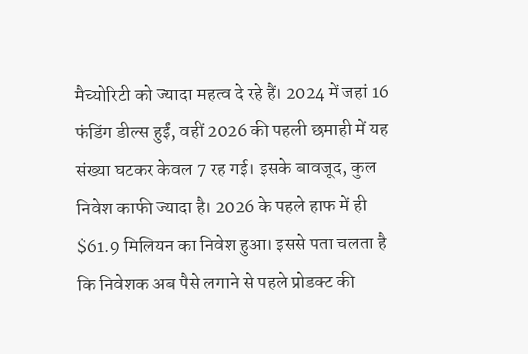मैच्योरिटी को ज्यादा महत्व दे रहे हैं। 2024 में जहां 16 फंडिंग डील्स हुईं, वहीं 2026 की पहली छमाही में यह संख्या घटकर केवल 7 रह गई। इसके बावजूद, कुल निवेश काफी ज्यादा है। 2026 के पहले हाफ में ही $61.9 मिलियन का निवेश हुआ। इससे पता चलता है कि निवेशक अब पैसे लगाने से पहले प्रोडक्ट की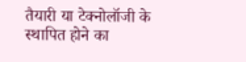तैयारी या टेक्नोलॉजी के स्थापित होने का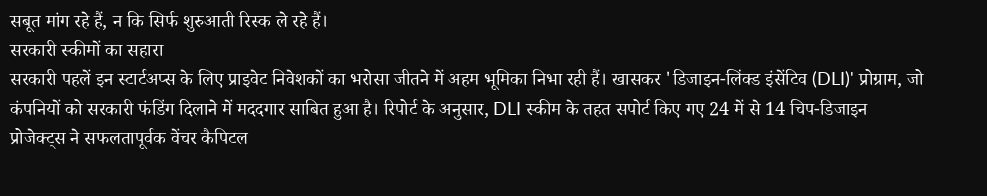सबूत मांग रहे हैं, न कि सिर्फ शुरुआती रिस्क ले रहे हैं।
सरकारी स्कीमों का सहारा
सरकारी पहलें इन स्टार्टअप्स के लिए प्राइवेट निवेशकों का भरोसा जीतने में अहम भूमिका निभा रही हैं। खासकर 'डिजाइन-लिंक्ड इंसेंटिव (DLI)' प्रोग्राम, जो कंपनियों को सरकारी फंडिंग दिलाने में मददगार साबित हुआ है। रिपोर्ट के अनुसार, DLI स्कीम के तहत सपोर्ट किए गए 24 में से 14 चिप-डिजाइन प्रोजेक्ट्स ने सफलतापूर्वक वेंचर कैपिटल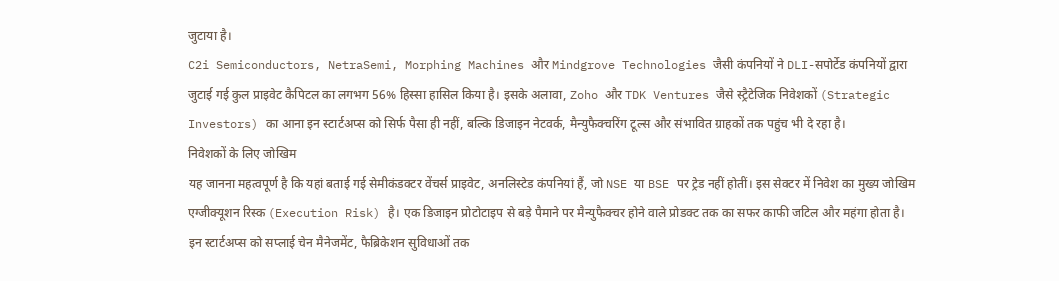जुटाया है।
C2i Semiconductors, NetraSemi, Morphing Machines और Mindgrove Technologies जैसी कंपनियों ने DLI-सपोर्टेड कंपनियों द्वारा जुटाई गई कुल प्राइवेट कैपिटल का लगभग 56% हिस्सा हासिल किया है। इसके अलावा, Zoho और TDK Ventures जैसे स्ट्रैटेजिक निवेशकों (Strategic Investors) का आना इन स्टार्टअप्स को सिर्फ पैसा ही नहीं, बल्कि डिजाइन नेटवर्क, मैन्युफैक्चरिंग टूल्स और संभावित ग्राहकों तक पहुंच भी दे रहा है।
निवेशकों के लिए जोखिम
यह जानना महत्वपूर्ण है कि यहां बताई गई सेमीकंडक्टर वेंचर्स प्राइवेट, अनलिस्टेड कंपनियां हैं, जो NSE या BSE पर ट्रेड नहीं होतीं। इस सेक्टर में निवेश का मुख्य जोखिम एग्जीक्यूशन रिस्क (Execution Risk) है। एक डिजाइन प्रोटोटाइप से बड़े पैमाने पर मैन्युफैक्चर होने वाले प्रोडक्ट तक का सफर काफी जटिल और महंगा होता है।
इन स्टार्टअप्स को सप्लाई चेन मैनेजमेंट, फैब्रिकेशन सुविधाओं तक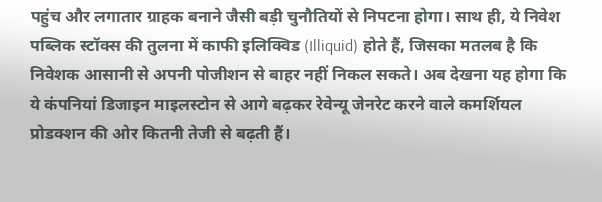पहुंच और लगातार ग्राहक बनाने जैसी बड़ी चुनौतियों से निपटना होगा। साथ ही, ये निवेश पब्लिक स्टॉक्स की तुलना में काफी इलिक्विड (Illiquid) होते हैं, जिसका मतलब है कि निवेशक आसानी से अपनी पोजीशन से बाहर नहीं निकल सकते। अब देखना यह होगा कि ये कंपनियां डिजाइन माइलस्टोन से आगे बढ़कर रेवेन्यू जेनरेट करने वाले कमर्शियल प्रोडक्शन की ओर कितनी तेजी से बढ़ती हैं।